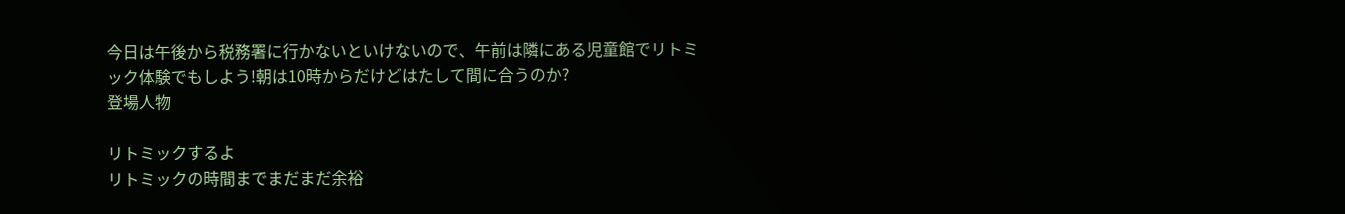今日は午後から税務署に行かないといけないので、午前は隣にある児童館でリトミック体験でもしよう!朝は10時からだけどはたして間に合うのか?
登場人物

リトミックするよ
リトミックの時間までまだまだ余裕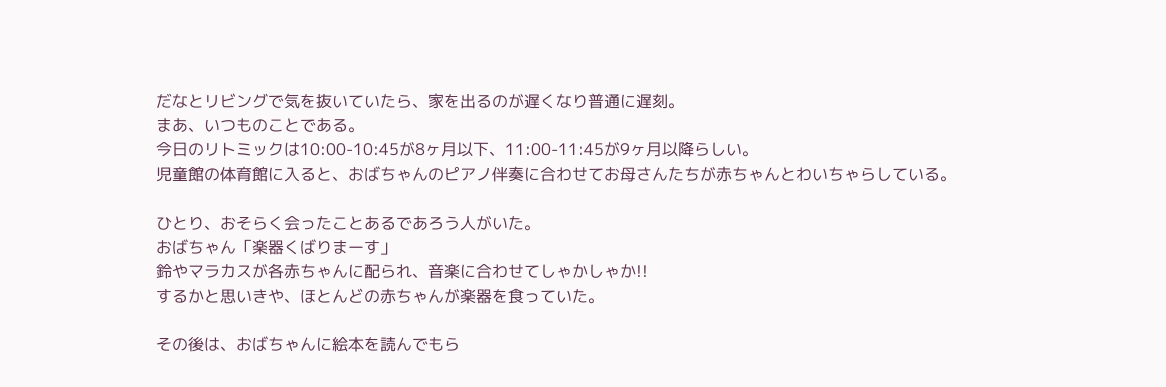だなとリビングで気を抜いていたら、家を出るのが遅くなり普通に遅刻。
まあ、いつものことである。
今日のリトミックは10:00-10:45が8ヶ月以下、11:00-11:45が9ヶ月以降らしい。
児童館の体育館に入ると、おばちゃんのピアノ伴奏に合わせてお母さんたちが赤ちゃんとわいちゃらしている。

ひとり、おそらく会ったことあるであろう人がいた。
おばちゃん「楽器くばりまーす」
鈴やマラカスが各赤ちゃんに配られ、音楽に合わせてしゃかしゃか!!
するかと思いきや、ほとんどの赤ちゃんが楽器を食っていた。

その後は、おばちゃんに絵本を読んでもら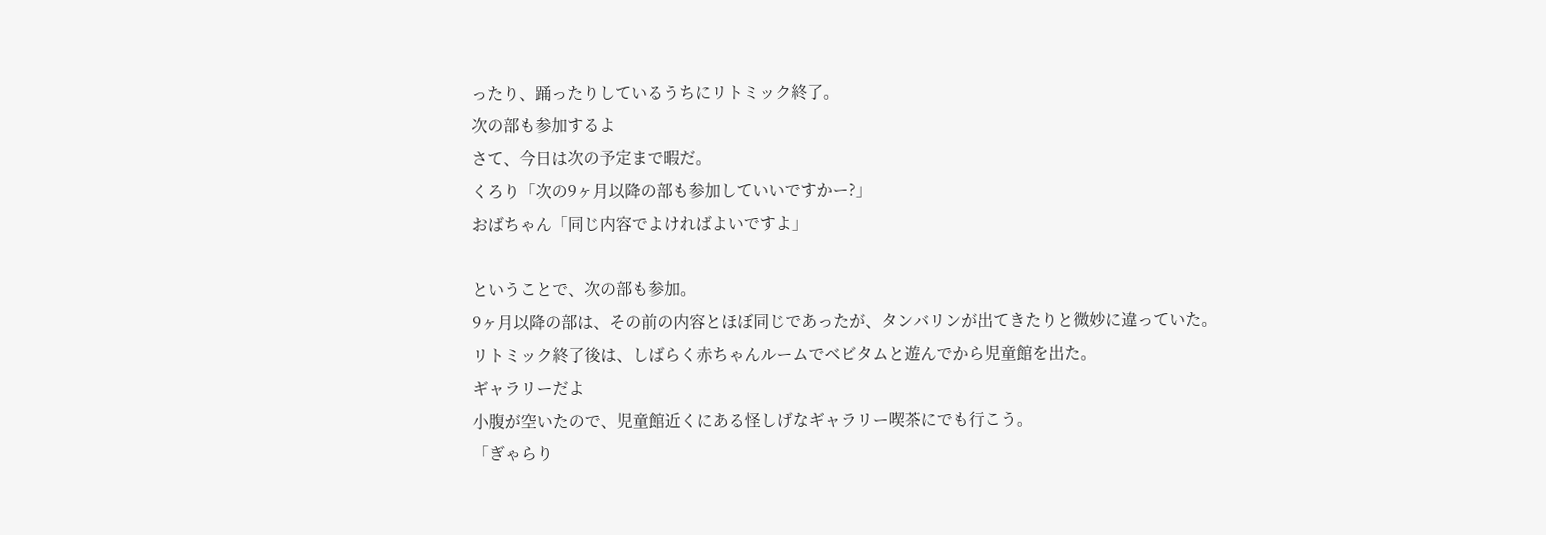ったり、踊ったりしているうちにリトミック終了。
次の部も参加するよ
さて、今日は次の予定まで暇だ。
くろり「次の9ヶ月以降の部も参加していいですかー?」
おばちゃん「同じ内容でよければよいですよ」

ということで、次の部も参加。
9ヶ月以降の部は、その前の内容とほぼ同じであったが、タンバリンが出てきたりと微妙に違っていた。
リトミック終了後は、しばらく赤ちゃんルームでベビタムと遊んでから児童館を出た。
ギャラリーだよ
小腹が空いたので、児童館近くにある怪しげなギャラリー喫茶にでも行こう。
「ぎゃらり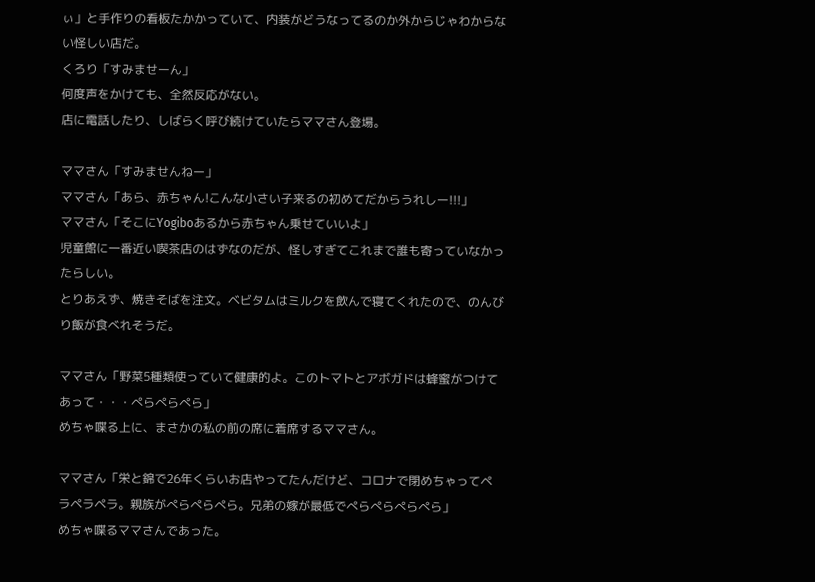ぃ」と手作りの看板たかかっていて、内装がどうなってるのか外からじゃわからない怪しい店だ。
くろり「すみませーん」
何度声をかけても、全然反応がない。
店に電話したり、しばらく呼び続けていたらママさん登場。

ママさん「すみませんねー」
ママさん「あら、赤ちゃん!こんな小さい子来るの初めてだからうれしー!!!」
ママさん「そこにYogiboあるから赤ちゃん乗せていいよ」
児童館に一番近い喫茶店のはずなのだが、怪しすぎてこれまで誰も寄っていなかったらしい。
とりあえず、焼きそばを注文。ベビタムはミルクを飲んで寝てくれたので、のんびり飯が食べれそうだ。

ママさん「野菜5種類使っていて健康的よ。このトマトとアボガドは蜂蜜がつけてあって・・・ぺらぺらぺら」
めちゃ喋る上に、まさかの私の前の席に着席するママさん。

ママさん「栄と錦で26年くらいお店やってたんだけど、コロナで閉めちゃってペラペラペラ。親族がぺらぺらぺら。兄弟の嫁が最低でぺらぺらぺらぺら」
めちゃ喋るママさんであった。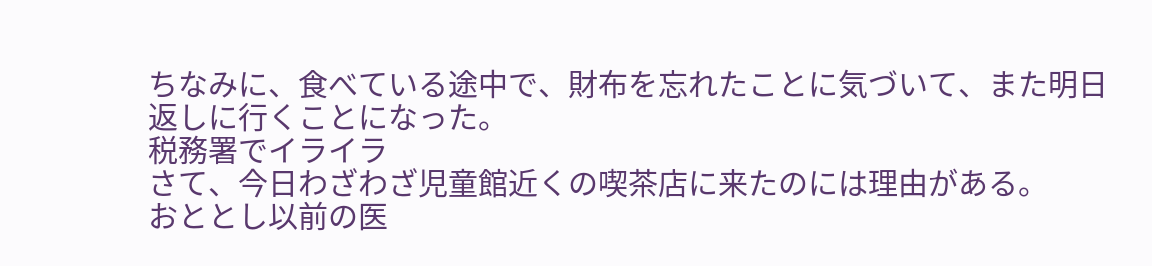ちなみに、食べている途中で、財布を忘れたことに気づいて、また明日返しに行くことになった。
税務署でイライラ
さて、今日わざわざ児童館近くの喫茶店に来たのには理由がある。
おととし以前の医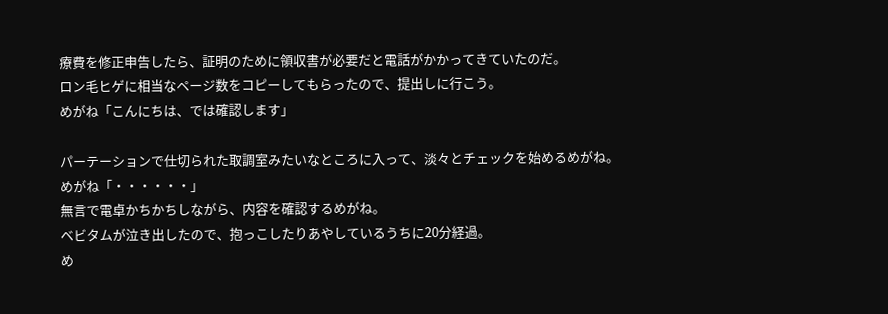療費を修正申告したら、証明のために領収書が必要だと電話がかかってきていたのだ。
ロン毛ヒゲに相当なページ数をコピーしてもらったので、提出しに行こう。
めがね「こんにちは、では確認します」

パーテーションで仕切られた取調室みたいなところに入って、淡々とチェックを始めるめがね。
めがね「・・・・・・」
無言で電卓かちかちしながら、内容を確認するめがね。
ベビタムが泣き出したので、抱っこしたりあやしているうちに20分経過。
め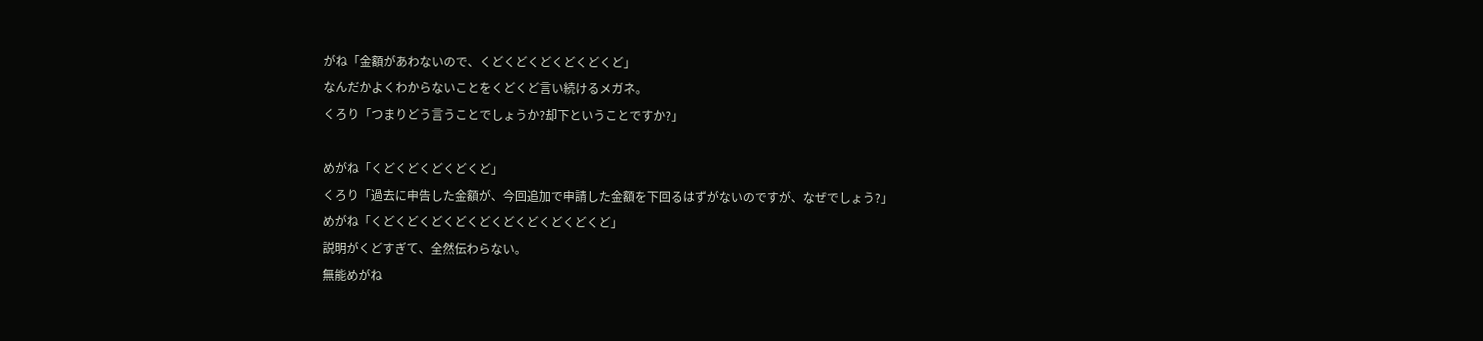がね「金額があわないので、くどくどくどくどくどくど」
なんだかよくわからないことをくどくど言い続けるメガネ。
くろり「つまりどう言うことでしょうか?却下ということですか?」

めがね「くどくどくどくどくど」
くろり「過去に申告した金額が、今回追加で申請した金額を下回るはずがないのですが、なぜでしょう?」
めがね「くどくどくどくどくどくどくどくどくどくど」
説明がくどすぎて、全然伝わらない。
無能めがね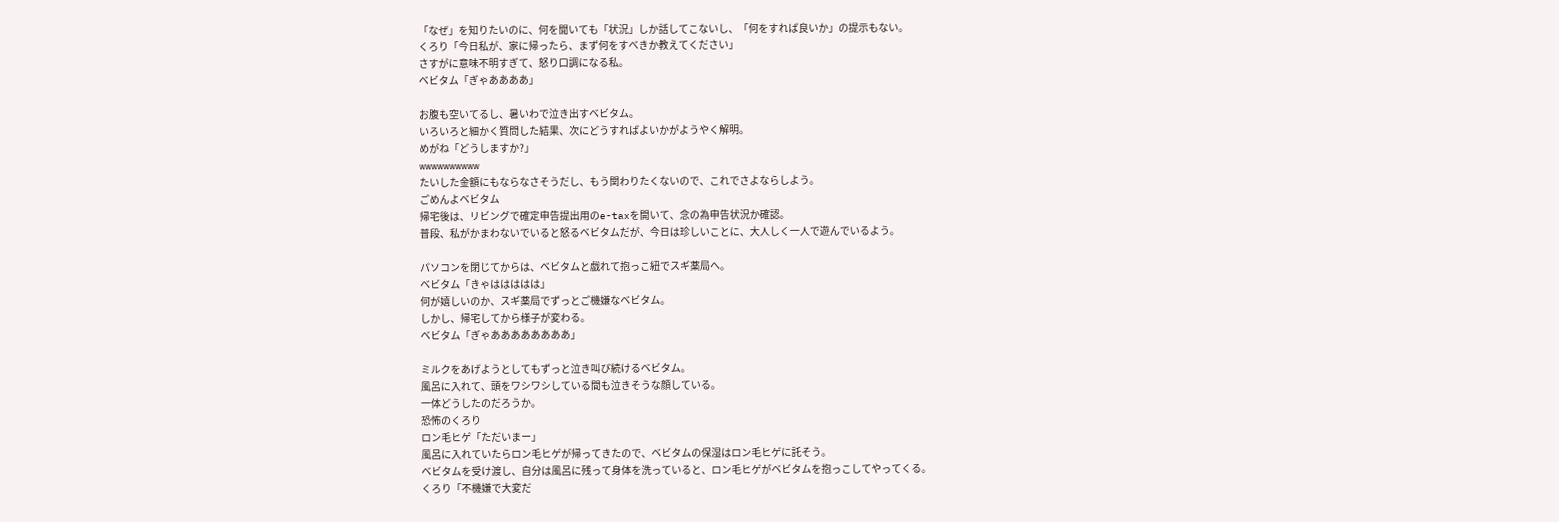「なぜ」を知りたいのに、何を聞いても「状況」しか話してこないし、「何をすれば良いか」の提示もない。
くろり「今日私が、家に帰ったら、まず何をすべきか教えてください」
さすがに意味不明すぎて、怒り口調になる私。
ベビタム「ぎゃああああ」

お腹も空いてるし、暑いわで泣き出すベビタム。
いろいろと細かく質問した結果、次にどうすればよいかがようやく解明。
めがね「どうしますか?」
wwwwwwwwww
たいした金額にもならなさそうだし、もう関わりたくないので、これでさよならしよう。
ごめんよベビタム
帰宅後は、リビングで確定申告提出用のe-taxを開いて、念の為申告状況か確認。
普段、私がかまわないでいると怒るベビタムだが、今日は珍しいことに、大人しく一人で遊んでいるよう。

パソコンを閉じてからは、ベビタムと戯れて抱っこ紐でスギ薬局へ。
ベビタム「きゃははははは」
何が嬉しいのか、スギ薬局でずっとご機嫌なベビタム。
しかし、帰宅してから様子が変わる。
ベビタム「ぎゃああああああああ」

ミルクをあげようとしてもずっと泣き叫び続けるベビタム。
風呂に入れて、頭をワシワシしている間も泣きそうな顔している。
一体どうしたのだろうか。
恐怖のくろり
ロン毛ヒゲ「ただいまー」
風呂に入れていたらロン毛ヒゲが帰ってきたので、ベビタムの保湿はロン毛ヒゲに託そう。
ベビタムを受け渡し、自分は風呂に残って身体を洗っていると、ロン毛ヒゲがベビタムを抱っこしてやってくる。
くろり「不機嫌で大変だ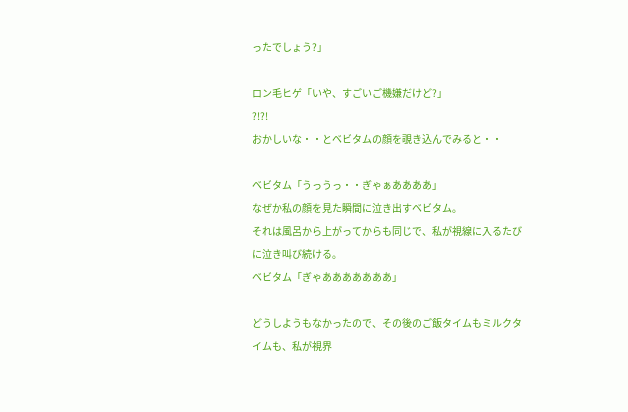ったでしょう?」

ロン毛ヒゲ「いや、すごいご機嫌だけど?」
?!?!
おかしいな・・とベビタムの顔を覗き込んでみると・・

ベビタム「うっうっ・・ぎゃぁああああ」
なぜか私の顔を見た瞬間に泣き出すベビタム。
それは風呂から上がってからも同じで、私が視線に入るたびに泣き叫び続ける。
ベビタム「ぎゃあああああああ」

どうしようもなかったので、その後のご飯タイムもミルクタイムも、私が視界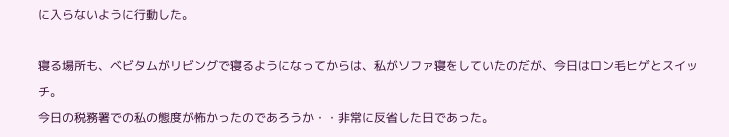に入らないように行動した。

寝る場所も、ベビタムがリビングで寝るようになってからは、私がソファ寝をしていたのだが、今日はロン毛ヒゲとスイッチ。
今日の税務署での私の態度が怖かったのであろうか・・非常に反省した日であった。